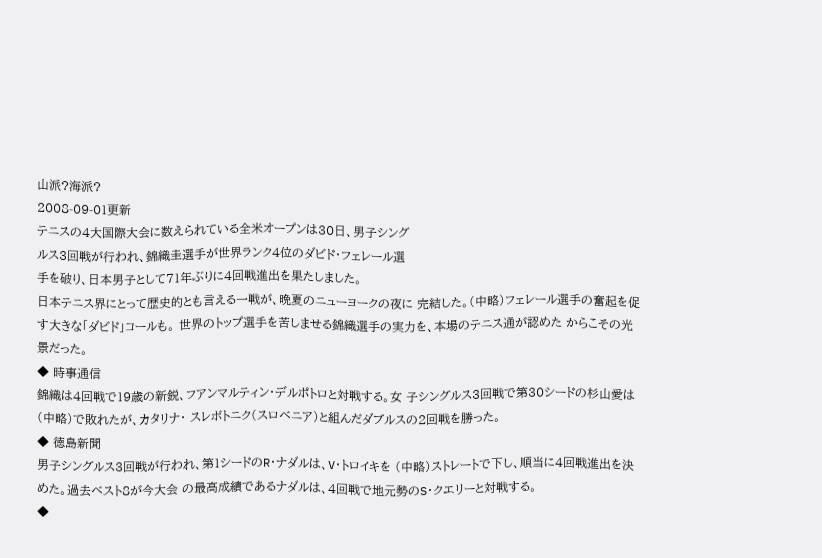山派?海派?
2008-09-01更新
テニスの4大国際大会に数えられている全米オープンは30日、男子シング
ルス3回戦が行われ、錦織圭選手が世界ランク4位のダビド・フェレール選
手を破り、日本男子として71年ぶりに4回戦進出を果たしました。
日本テニス界にとって歴史的とも言える一戦が、晩夏のニューヨークの夜に 完結した。(中略)フェレール選手の奮起を促す大きな「ダビド」コールも。 世界のトップ選手を苦しませる錦織選手の実力を、本場のテニス通が認めた からこその光景だった。
◆ 時事通信
錦織は4回戦で19歳の新鋭、フアンマルティン・デルポトロと対戦する。女 子シングルス3回戦で第30シードの杉山愛は(中略)で敗れたが、カタリナ・ スレボトニク(スロベニア)と組んだダブルスの2回戦を勝った。
◆ 徳島新聞
男子シングルス3回戦が行われ、第1シードのR・ナダルは、V・トロイキを (中略)ストレートで下し、順当に4回戦進出を決めた。過去ベスト8が今大会 の最高成績であるナダルは、4回戦で地元勢のS・クエリーと対戦する。
◆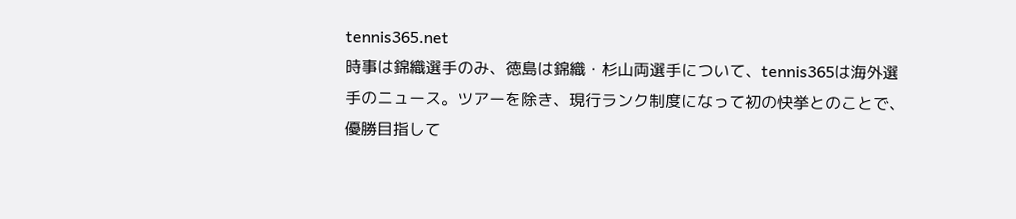tennis365.net
時事は錦織選手のみ、徳島は錦織・杉山両選手について、tennis365は海外選
手のニュース。ツアーを除き、現行ランク制度になって初の快挙とのことで、
優勝目指して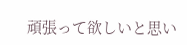頑張って欲しいと思い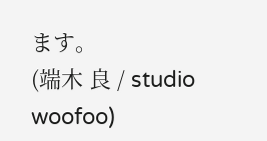ます。
(端木 良 / studio woofoo)